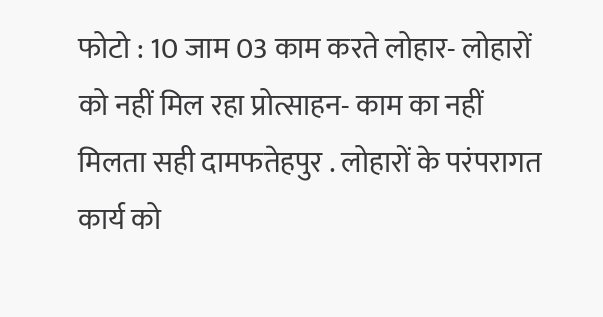फोटो : 10 जाम 03 काम करते लोहार- लोहारों को नहीं मिल रहा प्रोत्साहन- काम का नहीं मिलता सही दामफतेहपुर . लोहारों के परंपरागत कार्य को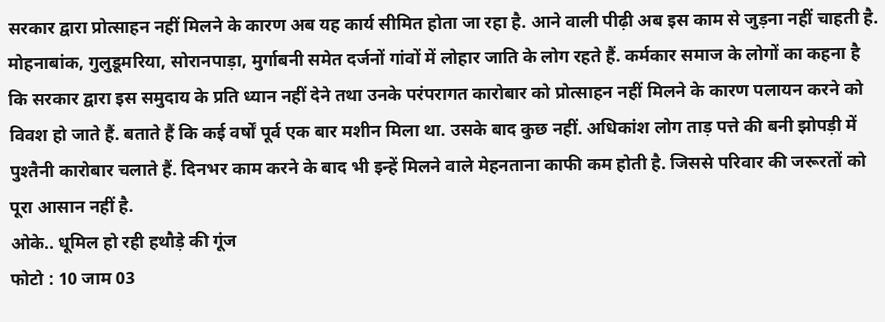सरकार द्वारा प्रोत्साहन नहीं मिलने के कारण अब यह कार्य सीमित होता जा रहा है. आने वाली पीढ़ी अब इस काम से जुड़ना नहीं चाहती है. मोहनाबांक, गुलुडूमरिया, सोरानपाड़ा, मुर्गाबनी समेत दर्जनों गांवों में लोहार जाति के लोग रहते हैं. कर्मकार समाज के लोगों का कहना है कि सरकार द्वारा इस समुदाय के प्रति ध्यान नहीं देने तथा उनके परंपरागत कारोबार को प्रोत्साहन नहीं मिलने के कारण पलायन करने को विवश हो जाते हैं. बताते हैं कि कई वर्षों पूर्व एक बार मशीन मिला था. उसके बाद कुछ नहीं. अधिकांश लोग ताड़ पत्ते की बनी झोपड़ी में पुश्तैनी कारोबार चलाते हैं. दिनभर काम करने के बाद भी इन्हें मिलने वाले मेहनताना काफी कम होती है. जिससे परिवार की जरूरतों को पूरा आसान नहीं है.
ओके.. धूमिल हो रही हथौड़े की गूंज
फोटो : 10 जाम 03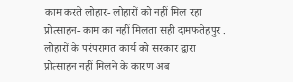काम करते लोहार- लोहारों को नहीं मिल रहा प्रोत्साहन- काम का नहीं मिलता सही दामफतेहपुर . लोहारों के परंपरागत कार्य को सरकार द्वारा प्रोत्साहन नहीं मिलने के कारण अब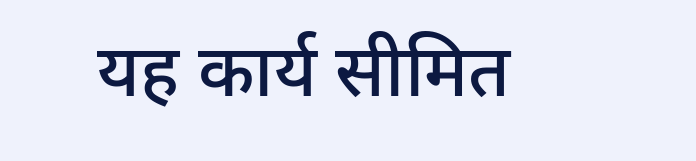यह कार्य सीमित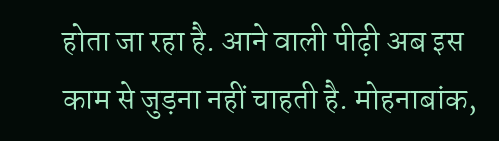होता जा रहा है. आने वाली पीढ़ी अब इस काम से जुड़ना नहीं चाहती है. मोहनाबांक,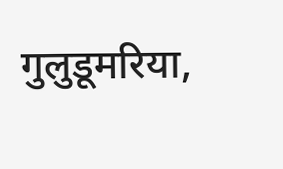गुलुडूमरिया,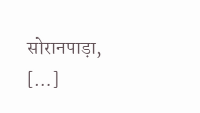सोरानपाड़ा, […]